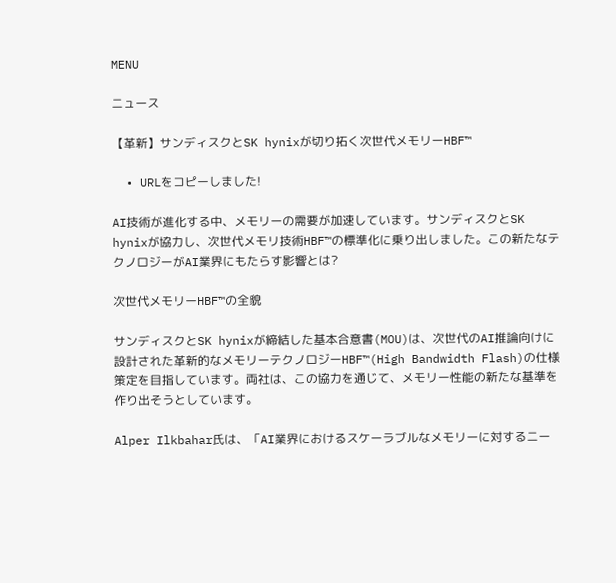MENU

ニュース

【革新】サンディスクとSK hynixが切り拓く次世代メモリーHBF™

  • URLをコピーしました!

AI技術が進化する中、メモリーの需要が加速しています。サンディスクとSK hynixが協力し、次世代メモリ技術HBF™の標準化に乗り出しました。この新たなテクノロジーがAI業界にもたらす影響とは?

次世代メモリーHBF™の全貌

サンディスクとSK hynixが締結した基本合意書(MOU)は、次世代のAI推論向けに設計された革新的なメモリーテクノロジーHBF™(High Bandwidth Flash)の仕様策定を目指しています。両社は、この協力を通じて、メモリー性能の新たな基準を作り出そうとしています。

Alper Ilkbahar氏は、「AI業界におけるスケーラブルなメモリーに対するニー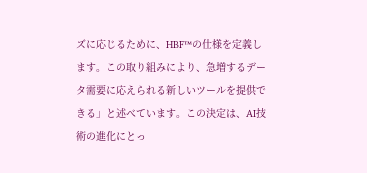ズに応じるために、HBF™の仕様を定義します。この取り組みにより、急増するデータ需要に応えられる新しいツールを提供できる」と述べています。この決定は、AI技術の進化にとっ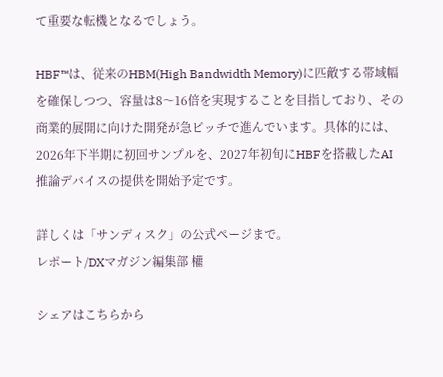て重要な転機となるでしょう。

HBF™は、従来のHBM(High Bandwidth Memory)に匹敵する帯域幅を確保しつつ、容量は8〜16倍を実現することを目指しており、その商業的展開に向けた開発が急ピッチで進んでいます。具体的には、2026年下半期に初回サンプルを、2027年初旬にHBFを搭載したAI推論デバイスの提供を開始予定です。

詳しくは「サンディスク」の公式ページまで。
レポート/DXマガジン編集部 權

シェアはこちらから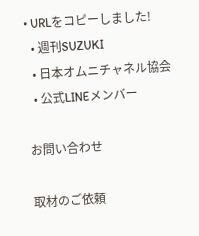• URLをコピーしました!
  • 週刊SUZUKI
  • 日本オムニチャネル協会
  • 公式LINEメンバー

お問い合わせ

取材のご依頼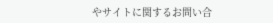やサイトに関するお問い合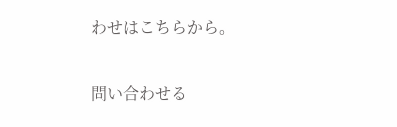わせはこちらから。

問い合わせる